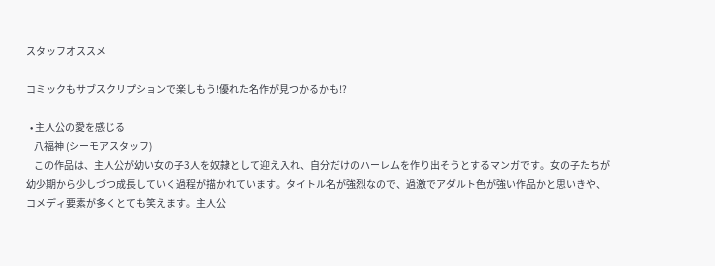スタッフオススメ

コミックもサブスクリプションで楽しもう!優れた名作が見つかるかも!?

  • 主人公の愛を感じる
    八福神 (シーモアスタッフ)
    この作品は、主人公が幼い女の子3人を奴隷として迎え入れ、自分だけのハーレムを作り出そうとするマンガです。女の子たちが幼少期から少しづつ成長していく過程が描かれています。タイトル名が強烈なので、過激でアダルト色が強い作品かと思いきや、コメディ要素が多くとても笑えます。主人公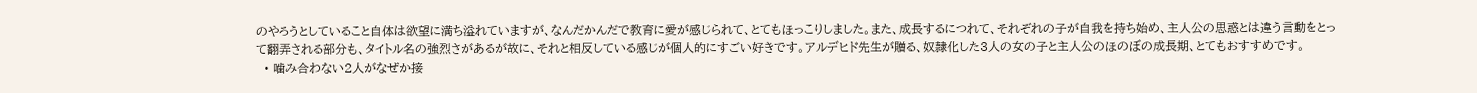のやろうとしていること自体は欲望に満ち溢れていますが、なんだかんだで教育に愛が感じられて、とてもほっこりしました。また、成長するにつれて、それぞれの子が自我を持ち始め、主人公の思惑とは違う言動をとって翻弄される部分も、タイトル名の強烈さがあるが故に、それと相反している感じが個人的にすごい好きです。アルデヒド先生が贈る、奴隷化した3人の女の子と主人公のほのぼの成長期、とてもおすすめです。
  • 噛み合わない2人がなぜか接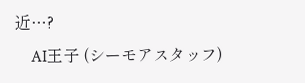近…?
    AI王子 (シーモアスタッフ)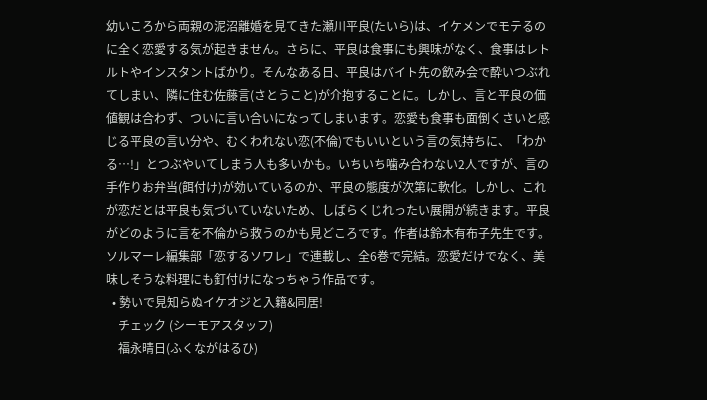幼いころから両親の泥沼離婚を見てきた瀬川平良(たいら)は、イケメンでモテるのに全く恋愛する気が起きません。さらに、平良は食事にも興味がなく、食事はレトルトやインスタントばかり。そんなある日、平良はバイト先の飲み会で酔いつぶれてしまい、隣に住む佐藤言(さとうこと)が介抱することに。しかし、言と平良の価値観は合わず、ついに言い合いになってしまいます。恋愛も食事も面倒くさいと感じる平良の言い分や、むくわれない恋(不倫)でもいいという言の気持ちに、「わかる…!」とつぶやいてしまう人も多いかも。いちいち噛み合わない2人ですが、言の手作りお弁当(餌付け)が効いているのか、平良の態度が次第に軟化。しかし、これが恋だとは平良も気づいていないため、しばらくじれったい展開が続きます。平良がどのように言を不倫から救うのかも見どころです。作者は鈴木有布子先生です。ソルマーレ編集部「恋するソワレ」で連載し、全6巻で完結。恋愛だけでなく、美味しそうな料理にも釘付けになっちゃう作品です。
  • 勢いで見知らぬイケオジと入籍&同居!
    チェック (シーモアスタッフ)
    福永晴日(ふくながはるひ)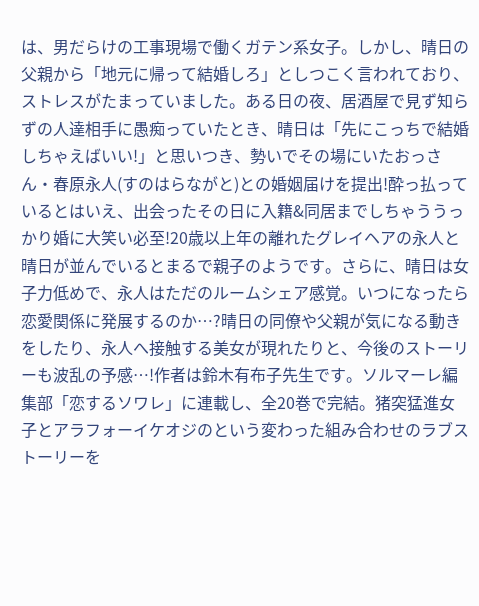は、男だらけの工事現場で働くガテン系女子。しかし、晴日の父親から「地元に帰って結婚しろ」としつこく言われており、ストレスがたまっていました。ある日の夜、居酒屋で見ず知らずの人達相手に愚痴っていたとき、晴日は「先にこっちで結婚しちゃえばいい!」と思いつき、勢いでその場にいたおっさん・春原永人(すのはらながと)との婚姻届けを提出!酔っ払っているとはいえ、出会ったその日に入籍&同居までしちゃううっかり婚に大笑い必至!20歳以上年の離れたグレイヘアの永人と晴日が並んでいるとまるで親子のようです。さらに、晴日は女子力低めで、永人はただのルームシェア感覚。いつになったら恋愛関係に発展するのか…?晴日の同僚や父親が気になる動きをしたり、永人へ接触する美女が現れたりと、今後のストーリーも波乱の予感…!作者は鈴木有布子先生です。ソルマーレ編集部「恋するソワレ」に連載し、全20巻で完結。猪突猛進女子とアラフォーイケオジのという変わった組み合わせのラブストーリーを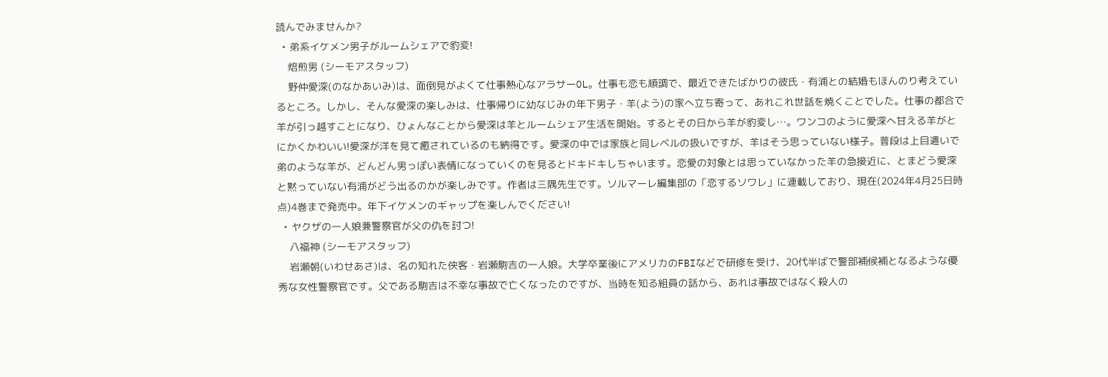読んでみませんか?
  • 弟系イケメン男子がルームシェアで豹変!
    焙煎男 (シーモアスタッフ)
    野仲愛深(のなかあいみ)は、面倒見がよくて仕事熱心なアラサーOL。仕事も恋も順調で、最近できたばかりの彼氏・有浦との結婚もほんのり考えているところ。しかし、そんな愛深の楽しみは、仕事帰りに幼なじみの年下男子・羊(よう)の家へ立ち寄って、あれこれ世話を焼くことでした。仕事の都合で羊が引っ越すことになり、ひょんなことから愛深は羊とルームシェア生活を開始。するとその日から羊が豹変し…。ワンコのように愛深へ甘える羊がとにかくかわいい!愛深が洋を見て癒されているのも納得です。愛深の中では家族と同レベルの扱いですが、羊はそう思っていない様子。普段は上目遣いで弟のような羊が、どんどん男っぽい表情になっていくのを見るとドキドキしちゃいます。恋愛の対象とは思っていなかった羊の急接近に、とまどう愛深と黙っていない有浦がどう出るのかが楽しみです。作者は三隅先生です。ソルマーレ編集部の「恋するソワレ」に連載しており、現在(2024年4月25日時点)4巻まで発売中。年下イケメンのギャップを楽しんでください!
  • ヤクザの一人娘兼警察官が父の仇を討つ!
    八福神 (シーモアスタッフ)
    岩瀬朝(いわせあさ)は、名の知れた侠客・岩瀬駒吉の一人娘。大学卒業後にアメリカのFBIなどで研修を受け、20代半ばで警部補候補となるような優秀な女性警察官です。父である駒吉は不幸な事故で亡くなったのですが、当時を知る組員の話から、あれは事故ではなく殺人の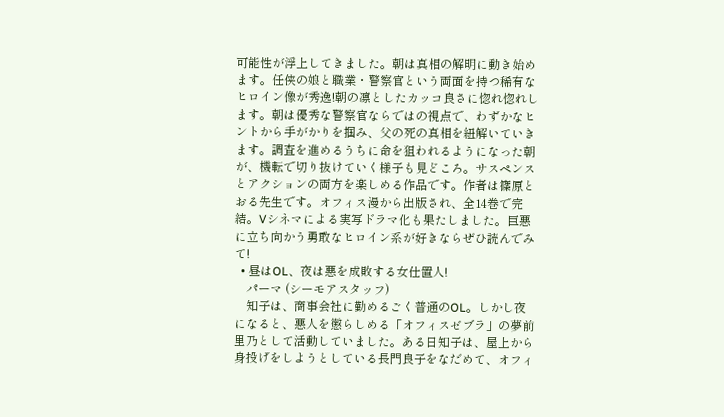可能性が浮上してきました。朝は真相の解明に動き始めます。任侠の娘と職業・警察官という両面を持つ稀有なヒロイン像が秀逸!朝の凛としたカッコ良さに惚れ惚れします。朝は優秀な警察官ならではの視点で、わずかなヒントから手がかりを掴み、父の死の真相を紐解いていきます。調査を進めるうちに命を狙われるようになった朝が、機転で切り抜けていく様子も見どころ。サスペンスとアクションの両方を楽しめる作品です。作者は篠原とおる先生です。オフィス漫から出版され、全14巻で完結。Vシネマによる実写ドラマ化も果たしました。巨悪に立ち向かう勇敢なヒロイン系が好きならぜひ読んでみて!
  • 昼はOL、夜は悪を成敗する女仕置人!
    パーマ (シーモアスタッフ)
    知子は、商事会社に勤めるごく普通のOL。しかし夜になると、悪人を懲らしめる「オフィスゼブラ」の夢前里乃として活動していました。ある日知子は、屋上から身投げをしようとしている長門良子をなだめて、オフィ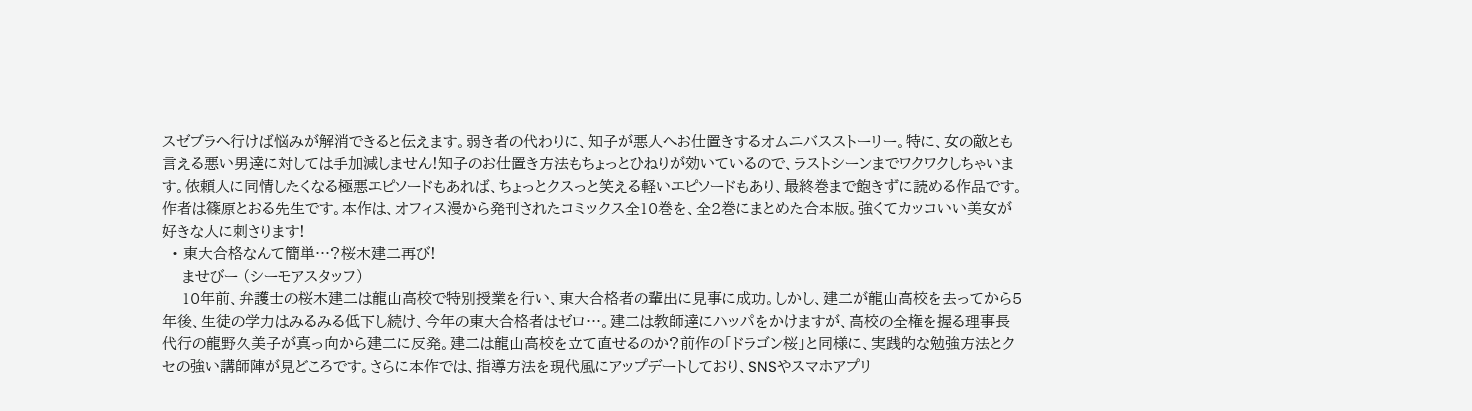スゼブラへ行けば悩みが解消できると伝えます。弱き者の代わりに、知子が悪人へお仕置きするオムニバスストーリー。特に、女の敵とも言える悪い男達に対しては手加減しません!知子のお仕置き方法もちょっとひねりが効いているので、ラストシーンまでワクワクしちゃいます。依頼人に同情したくなる極悪エピソードもあれば、ちょっとクスっと笑える軽いエピソードもあり、最終巻まで飽きずに読める作品です。作者は篠原とおる先生です。本作は、オフィス漫から発刊されたコミックス全10巻を、全2巻にまとめた合本版。強くてカッコいい美女が好きな人に刺さります!
  • 東大合格なんて簡単…?桜木建二再び!
    ませびー (シーモアスタッフ)
    10年前、弁護士の桜木建二は龍山高校で特別授業を行い、東大合格者の輩出に見事に成功。しかし、建二が龍山高校を去ってから5年後、生徒の学力はみるみる低下し続け、今年の東大合格者はゼロ…。建二は教師達にハッパをかけますが、高校の全権を握る理事長代行の龍野久美子が真っ向から建二に反発。建二は龍山高校を立て直せるのか?前作の「ドラゴン桜」と同様に、実践的な勉強方法とクセの強い講師陣が見どころです。さらに本作では、指導方法を現代風にアップデートしており、SNSやスマホアプリ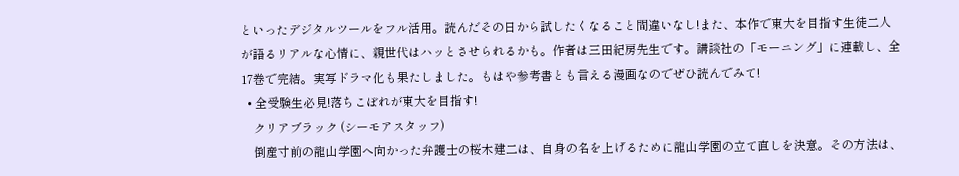といったデジタルツールをフル活用。読んだその日から試したくなること間違いなし!また、本作で東大を目指す生徒二人が語るリアルな心情に、親世代はハッとさせられるかも。作者は三田紀房先生です。講談社の「モーニング」に連載し、全17巻で完結。実写ドラマ化も果たしました。もはや参考書とも言える漫画なのでぜひ読んでみて!
  • 全受験生必見!落ちこぼれが東大を目指す!
    クリアブラック (シーモアスタッフ)
    倒産寸前の龍山学園へ向かった弁護士の桜木建二は、自身の名を上げるために龍山学園の立て直しを決意。その方法は、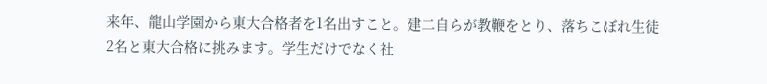来年、龍山学園から東大合格者を1名出すこと。建二自らが教鞭をとり、落ちこぼれ生徒2名と東大合格に挑みます。学生だけでなく社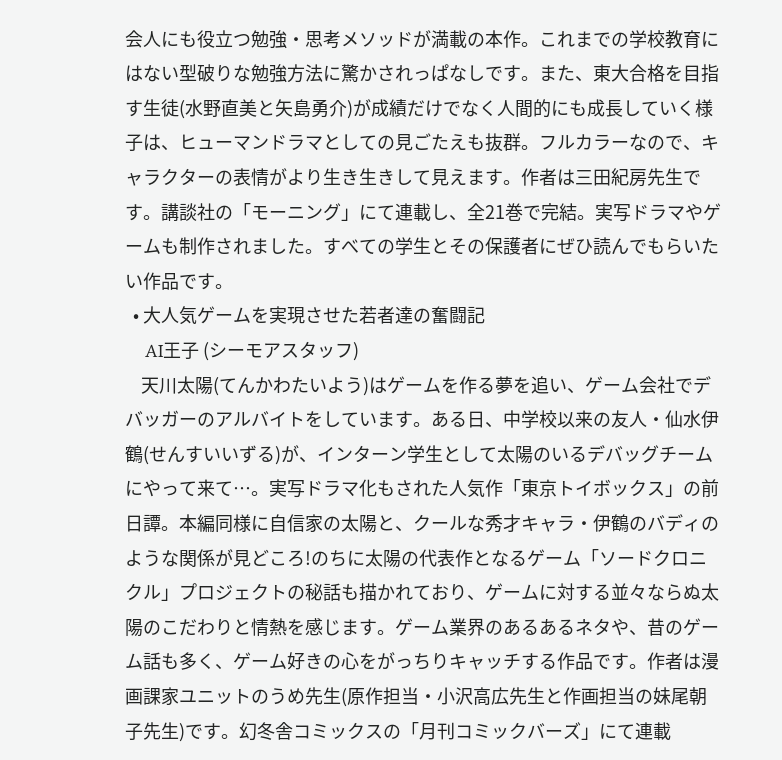会人にも役立つ勉強・思考メソッドが満載の本作。これまでの学校教育にはない型破りな勉強方法に驚かされっぱなしです。また、東大合格を目指す生徒(水野直美と矢島勇介)が成績だけでなく人間的にも成長していく様子は、ヒューマンドラマとしての見ごたえも抜群。フルカラーなので、キャラクターの表情がより生き生きして見えます。作者は三田紀房先生です。講談社の「モーニング」にて連載し、全21巻で完結。実写ドラマやゲームも制作されました。すべての学生とその保護者にぜひ読んでもらいたい作品です。
  • 大人気ゲームを実現させた若者達の奮闘記
    AI王子 (シーモアスタッフ)
    天川太陽(てんかわたいよう)はゲームを作る夢を追い、ゲーム会社でデバッガーのアルバイトをしています。ある日、中学校以来の友人・仙水伊鶴(せんすいいずる)が、インターン学生として太陽のいるデバッグチームにやって来て…。実写ドラマ化もされた人気作「東京トイボックス」の前日譚。本編同様に自信家の太陽と、クールな秀才キャラ・伊鶴のバディのような関係が見どころ!のちに太陽の代表作となるゲーム「ソードクロニクル」プロジェクトの秘話も描かれており、ゲームに対する並々ならぬ太陽のこだわりと情熱を感じます。ゲーム業界のあるあるネタや、昔のゲーム話も多く、ゲーム好きの心をがっちりキャッチする作品です。作者は漫画課家ユニットのうめ先生(原作担当・小沢高広先生と作画担当の妹尾朝子先生)です。幻冬舎コミックスの「月刊コミックバーズ」にて連載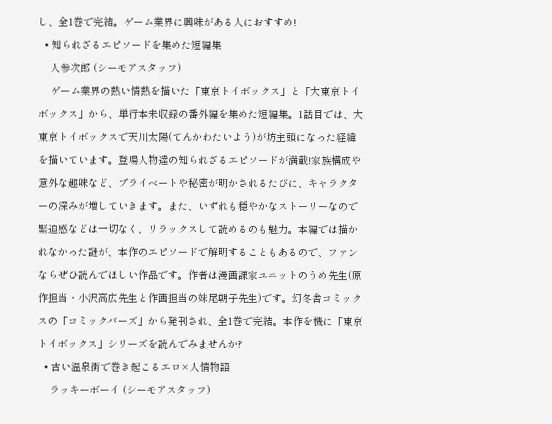し、全1巻で完結。ゲーム業界に興味がある人におすすめ!
  • 知られざるエピソードを集めた短編集
    人参次郎 (シーモアスタッフ)
    ゲーム業界の熱い情熱を描いた「東京トイボックス」と「大東京トイボックス」から、単行本未収録の番外編を集めた短編集。1話目では、大東京トイボックスで天川太陽(てんかわたいよう)が坊主頭になった経緯を描いています。登場人物達の知られざるエピソードが満載!家族構成や意外な趣味など、プライベートや秘密が明かされるたびに、キャラクターの深みが増していきます。また、いずれも穏やかなストーリーなので緊迫感などは一切なく、リラックスして読めるのも魅力。本編では描かれなかった謎が、本作のエピソードで解明することもあるので、ファンならぜひ読んでほしい作品です。作者は漫画課家ユニットのうめ先生(原作担当・小沢高広先生と作画担当の妹尾朝子先生)です。幻冬舎コミックスの「コミックバーズ」から発刊され、全1巻で完結。本作を機に「東京トイボックス」シリーズを読んでみませんか?
  • 古い温泉街で巻き起こるエロ×人情物語
    ラッキーボーイ (シーモアスタッフ)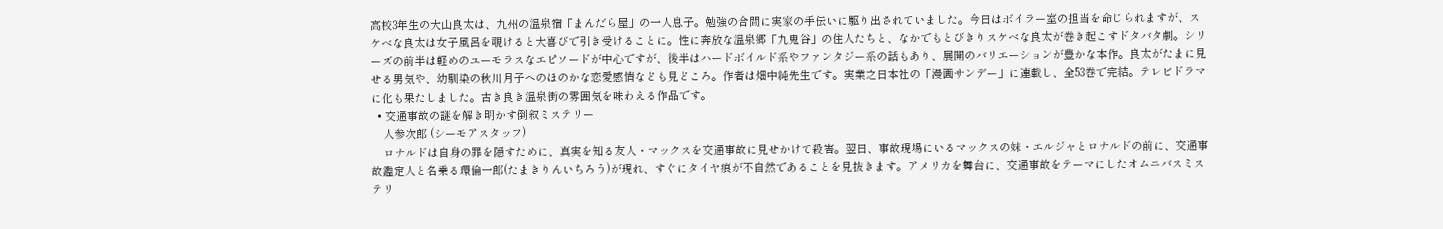高校3年生の大山良太は、九州の温泉宿「まんだら屋」の一人息子。勉強の合間に実家の手伝いに駆り出されていました。今日はボイラー室の担当を命じられますが、スケベな良太は女子風呂を覗けると大喜びで引き受けることに。性に奔放な温泉郷「九鬼谷」の住人たちと、なかでもとびきりスケベな良太が巻き起こすドタバタ劇。シリーズの前半は軽めのユーモラスなエピソードが中心ですが、後半はハードボイルド系やファンタジー系の話もあり、展開のバリエーションが豊かな本作。良太がたまに見せる男気や、幼馴染の秋川月子へのほのかな恋愛感情なども見どころ。作者は畑中純先生です。実業之日本社の「漫画サンデー」に連載し、全53巻で完結。テレビドラマに化も果たしました。古き良き温泉街の雰囲気を味わえる作品です。
  • 交通事故の謎を解き明かす倒叙ミステリー
    人参次郎 (シーモアスタッフ)
    ロナルドは自身の罪を隠すために、真実を知る友人・マックスを交通事故に見せかけて殺害。翌日、事故現場にいるマックスの妹・エルジャとロナルドの前に、交通事故鑑定人と名乗る環倫一郎(たまきりんいちろう)が現れ、すぐにタイヤ痕が不自然であることを見抜きます。アメリカを舞台に、交通事故をテーマにしたオムニバスミステリ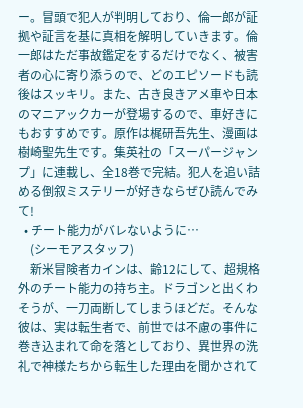ー。冒頭で犯人が判明しており、倫一郎が証拠や証言を基に真相を解明していきます。倫一郎はただ事故鑑定をするだけでなく、被害者の心に寄り添うので、どのエピソードも読後はスッキリ。また、古き良きアメ車や日本のマニアックカーが登場するので、車好きにもおすすめです。原作は梶研吾先生、漫画は樹崎聖先生です。集英社の「スーパージャンプ」に連載し、全18巻で完結。犯人を追い詰める倒叙ミステリーが好きならぜひ読んでみて!
  • チート能力がバレないように…
    (シーモアスタッフ)
    新米冒険者カインは、齢12にして、超規格外のチート能力の持ち主。ドラゴンと出くわそうが、一刀両断してしまうほどだ。そんな彼は、実は転生者で、前世では不慮の事件に巻き込まれて命を落としており、異世界の洗礼で神様たちから転生した理由を聞かされて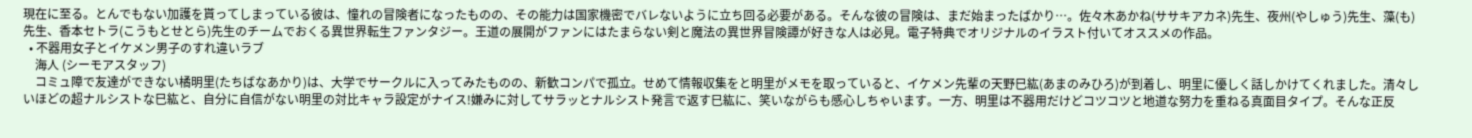現在に至る。とんでもない加護を貰ってしまっている彼は、憧れの冒険者になったものの、その能力は国家機密でバレないように立ち回る必要がある。そんな彼の冒険は、まだ始まったばかり…。佐々木あかね(ササキアカネ)先生、夜州(やしゅう)先生、藻(も)先生、香本セトラ(こうもとせとら)先生のチームでおくる異世界転生ファンタジー。王道の展開がファンにはたまらない剣と魔法の異世界冒険譚が好きな人は必見。電子特典でオリジナルのイラスト付いてオススメの作品。
  • 不器用女子とイケメン男子のすれ違いラブ
    海人 (シーモアスタッフ)
    コミュ障で友達ができない橘明里(たちばなあかり)は、大学でサークルに入ってみたものの、新歓コンパで孤立。せめて情報収集をと明里がメモを取っていると、イケメン先輩の天野巳紘(あまのみひろ)が到着し、明里に優しく話しかけてくれました。清々しいほどの超ナルシストな巳紘と、自分に自信がない明里の対比キャラ設定がナイス!嫌みに対してサラッとナルシスト発言で返す巳紘に、笑いながらも感心しちゃいます。一方、明里は不器用だけどコツコツと地道な努力を重ねる真面目タイプ。そんな正反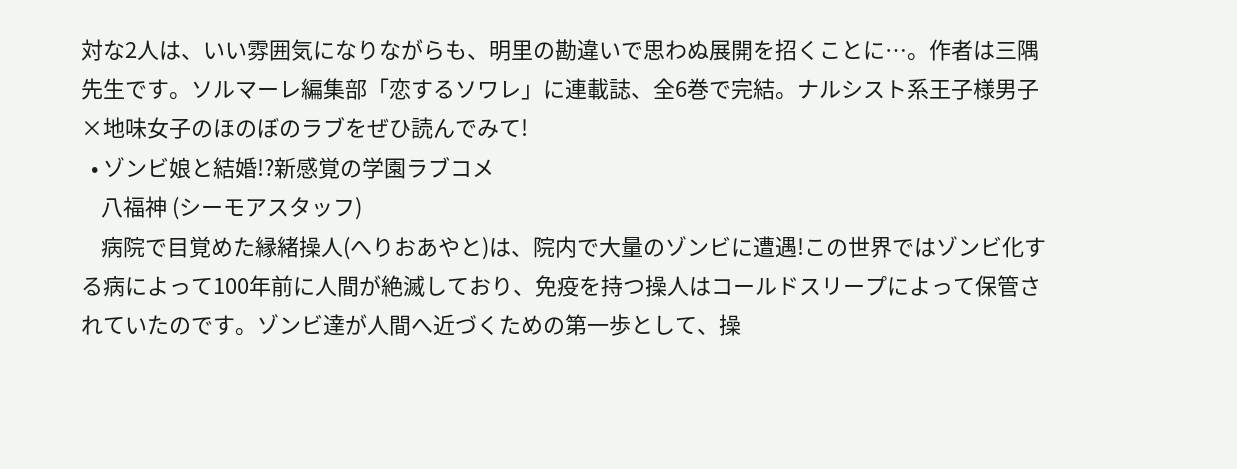対な2人は、いい雰囲気になりながらも、明里の勘違いで思わぬ展開を招くことに…。作者は三隅先生です。ソルマーレ編集部「恋するソワレ」に連載誌、全6巻で完結。ナルシスト系王子様男子×地味女子のほのぼのラブをぜひ読んでみて!
  • ゾンビ娘と結婚!?新感覚の学園ラブコメ
    八福神 (シーモアスタッフ)
    病院で目覚めた縁緒操人(へりおあやと)は、院内で大量のゾンビに遭遇!この世界ではゾンビ化する病によって100年前に人間が絶滅しており、免疫を持つ操人はコールドスリープによって保管されていたのです。ゾンビ達が人間へ近づくための第一歩として、操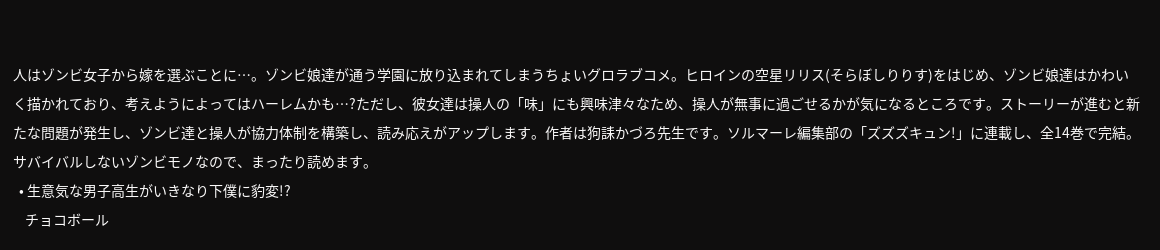人はゾンビ女子から嫁を選ぶことに…。ゾンビ娘達が通う学園に放り込まれてしまうちょいグロラブコメ。ヒロインの空星リリス(そらぼしりりす)をはじめ、ゾンビ娘達はかわいく描かれており、考えようによってはハーレムかも…?ただし、彼女達は操人の「味」にも興味津々なため、操人が無事に過ごせるかが気になるところです。ストーリーが進むと新たな問題が発生し、ゾンビ達と操人が協力体制を構築し、読み応えがアップします。作者は狗誄かづろ先生です。ソルマーレ編集部の「ズズズキュン!」に連載し、全14巻で完結。サバイバルしないゾンビモノなので、まったり読めます。
  • 生意気な男子高生がいきなり下僕に豹変!?
    チョコボール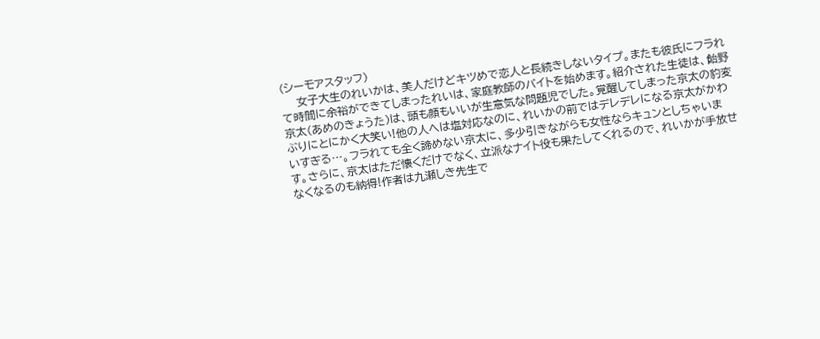(シーモアスタッフ)
    女子大生のれいかは、美人だけどキツめで恋人と長続きしないタイプ。またも彼氏にフラれて時間に余裕ができてしまったれいは、家庭教師のバイトを始めます。紹介された生徒は、飴野京太(あめのきょうた)は、頭も顔もいいが生意気な問題児でした。覚醒してしまった京太の豹変ぶりにとにかく大笑い!他の人へは塩対応なのに、れいかの前ではデレデレになる京太がかわいすぎる…。フラれても全く諦めない京太に、多少引きながらも女性ならキュンとしちゃいます。さらに、京太はただ懐くだけでなく、立派なナイト役も果たしてくれるので、れいかが手放せなくなるのも納得!作者は九瀬しき先生で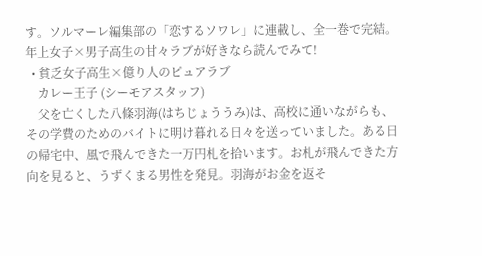す。ソルマーレ編集部の「恋するソワレ」に連載し、全一巻で完結。年上女子×男子高生の甘々ラブが好きなら読んでみて!
  • 貧乏女子高生×億り人のピュアラブ
    カレー王子 (シーモアスタッフ)
    父を亡くした八條羽海(はちじょううみ)は、高校に通いながらも、その学費のためのバイトに明け暮れる日々を送っていました。ある日の帰宅中、風で飛んできた一万円札を拾います。お札が飛んできた方向を見ると、うずくまる男性を発見。羽海がお金を返そ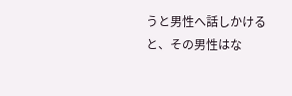うと男性へ話しかけると、その男性はな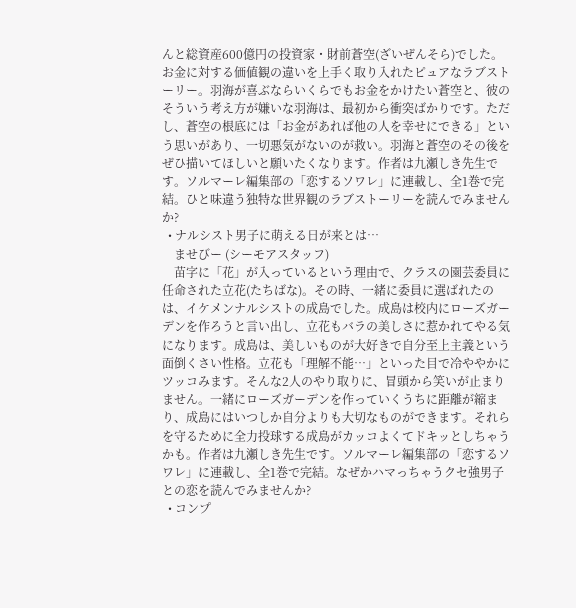んと総資産600億円の投資家・財前蒼空(ざいぜんそら)でした。お金に対する価値観の違いを上手く取り入れたピュアなラブストーリー。羽海が喜ぶならいくらでもお金をかけたい蒼空と、彼のそういう考え方が嫌いな羽海は、最初から衝突ばかりです。ただし、蒼空の根底には「お金があれば他の人を幸せにできる」という思いがあり、一切悪気がないのが救い。羽海と蒼空のその後をぜひ描いてほしいと願いたくなります。作者は九瀬しき先生です。ソルマーレ編集部の「恋するソワレ」に連載し、全1巻で完結。ひと味違う独特な世界観のラブストーリーを読んでみませんか?
  • ナルシスト男子に萌える日が来とは…
    ませびー (シーモアスタッフ)
    苗字に「花」が入っているという理由で、クラスの園芸委員に任命された立花(たちばな)。その時、一緒に委員に選ばれたのは、イケメンナルシストの成島でした。成島は校内にローズガーデンを作ろうと言い出し、立花もバラの美しさに惹かれてやる気になります。成島は、美しいものが大好きで自分至上主義という面倒くさい性格。立花も「理解不能…」といった目で冷ややかにツッコみます。そんな2人のやり取りに、冒頭から笑いが止まりません。一緒にローズガーデンを作っていくうちに距離が縮まり、成島にはいつしか自分よりも大切なものができます。それらを守るために全力投球する成島がカッコよくてドキッとしちゃうかも。作者は九瀬しき先生です。ソルマーレ編集部の「恋するソワレ」に連載し、全1巻で完結。なぜかハマっちゃうクセ強男子との恋を読んでみませんか?
  • コンプ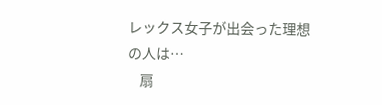レックス女子が出会った理想の人は…
    扇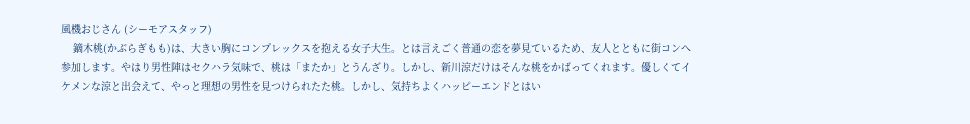風機おじさん (シーモアスタッフ)
    鏑木桃(かぶらぎもも)は、大きい胸にコンプレックスを抱える女子大生。とは言えごく普通の恋を夢見ているため、友人とともに街コンへ参加します。やはり男性陣はセクハラ気味で、桃は「またか」とうんざり。しかし、新川涼だけはそんな桃をかばってくれます。優しくてイケメンな涼と出会えて、やっと理想の男性を見つけられたた桃。しかし、気持ちよくハッピーエンドとはい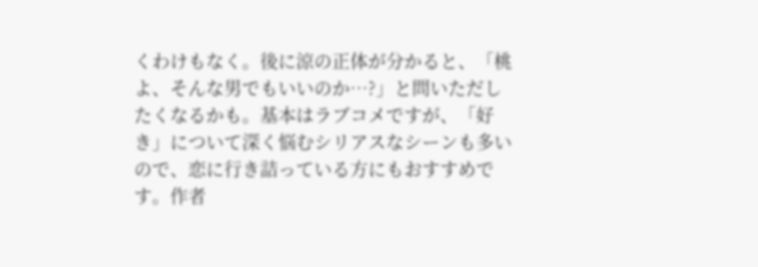くわけもなく。後に涼の正体が分かると、「桃よ、そんな男でもいいのか…?」と問いただしたくなるかも。基本はラブコメですが、「好き」について深く悩むシリアスなシーンも多いので、恋に行き詰っている方にもおすすめです。作者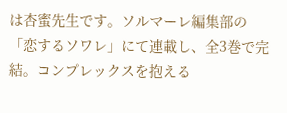は杏蜜先生です。ソルマーレ編集部の「恋するソワレ」にて連載し、全3巻で完結。コンプレックスを抱える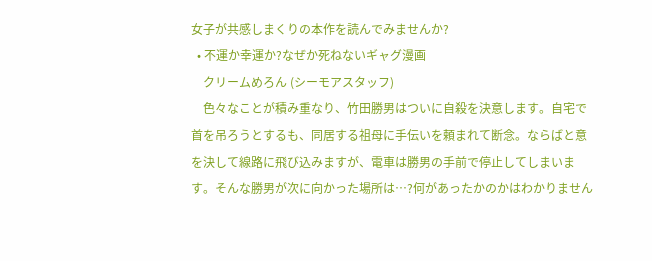女子が共感しまくりの本作を読んでみませんか?
  • 不運か幸運か?なぜか死ねないギャグ漫画
    クリームめろん (シーモアスタッフ)
    色々なことが積み重なり、竹田勝男はついに自殺を決意します。自宅で首を吊ろうとするも、同居する祖母に手伝いを頼まれて断念。ならばと意を決して線路に飛び込みますが、電車は勝男の手前で停止してしまいます。そんな勝男が次に向かった場所は…?何があったかのかはわかりません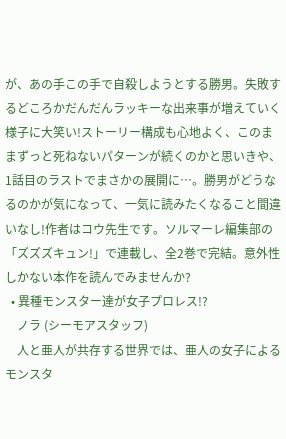が、あの手この手で自殺しようとする勝男。失敗するどころかだんだんラッキーな出来事が増えていく様子に大笑い!ストーリー構成も心地よく、このままずっと死ねないパターンが続くのかと思いきや、1話目のラストでまさかの展開に…。勝男がどうなるのかが気になって、一気に読みたくなること間違いなし!作者はコウ先生です。ソルマーレ編集部の「ズズズキュン!」で連載し、全2巻で完結。意外性しかない本作を読んでみませんか?
  • 異種モンスター達が女子プロレス!?
    ノラ (シーモアスタッフ)
    人と亜人が共存する世界では、亜人の女子によるモンスタ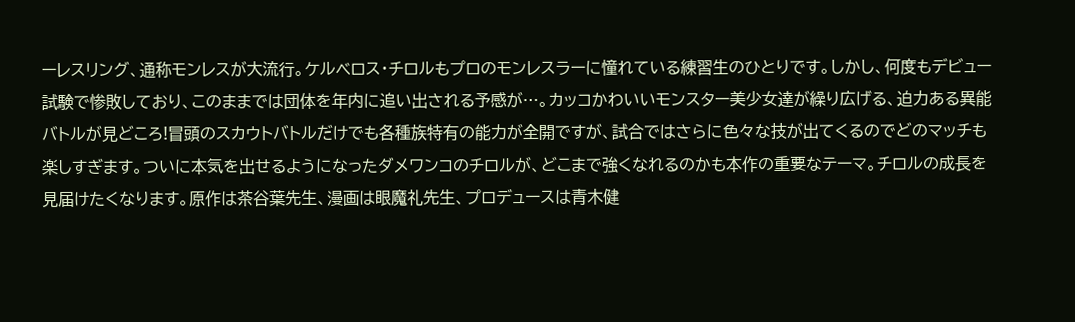ーレスリング、通称モンレスが大流行。ケルベロス・チロルもプロのモンレスラーに憧れている練習生のひとりです。しかし、何度もデビュー試験で惨敗しており、このままでは団体を年内に追い出される予感が…。カッコかわいいモンスター美少女達が繰り広げる、迫力ある異能バトルが見どころ!冒頭のスカウトバトルだけでも各種族特有の能力が全開ですが、試合ではさらに色々な技が出てくるのでどのマッチも楽しすぎます。ついに本気を出せるようになったダメワンコのチロルが、どこまで強くなれるのかも本作の重要なテーマ。チロルの成長を見届けたくなります。原作は茶谷葉先生、漫画は眼魔礼先生、プロデュースは青木健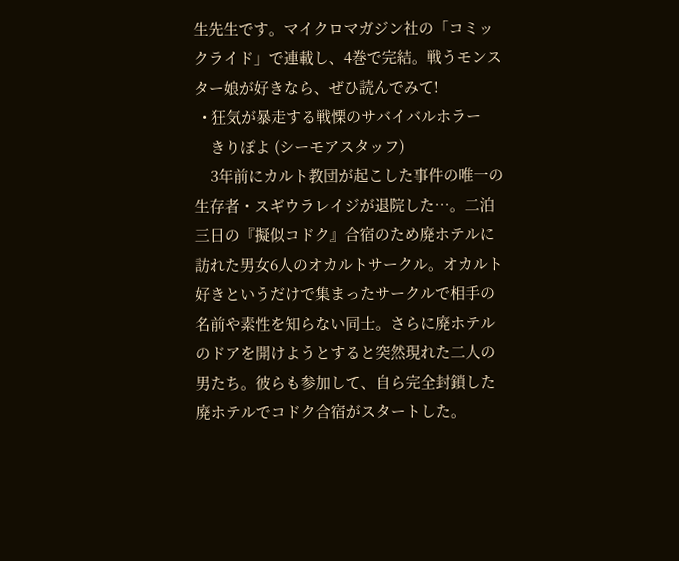生先生です。マイクロマガジン社の「コミックライド」で連載し、4巻で完結。戦うモンスター娘が好きなら、ぜひ読んでみて!
  • 狂気が暴走する戦慄のサバイバルホラー
    きりぽよ (シーモアスタッフ)
    3年前にカルト教団が起こした事件の唯一の生存者・スギウラレイジが退院した…。二泊三日の『擬似コドク』合宿のため廃ホテルに訪れた男女6人のオカルトサークル。オカルト好きというだけで集まったサークルで相手の名前や素性を知らない同士。さらに廃ホテルのドアを開けようとすると突然現れた二人の男たち。彼らも参加して、自ら完全封鎖した廃ホテルでコドク合宿がスタートした。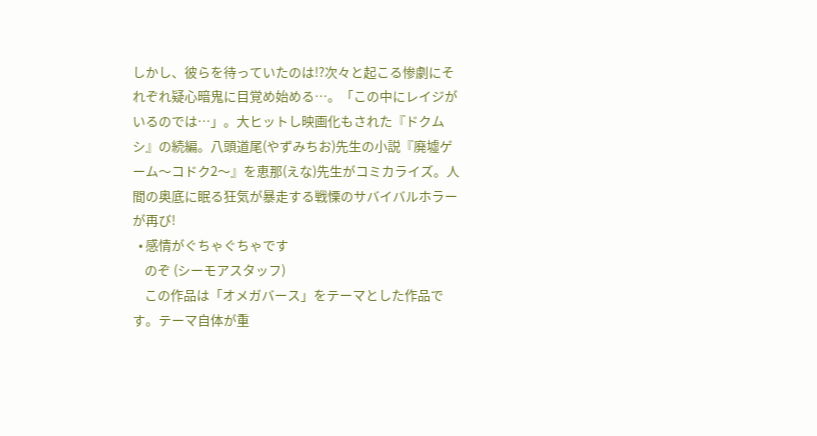しかし、彼らを待っていたのは!?次々と起こる惨劇にそれぞれ疑心暗鬼に目覚め始める…。「この中にレイジがいるのでは…」。大ヒットし映画化もされた『ドクムシ』の続編。八頭道尾(やずみちお)先生の小説『廃墟ゲーム〜コドク2〜』を恵那(えな)先生がコミカライズ。人間の奥底に眠る狂気が暴走する戦慄のサバイバルホラーが再び!
  • 感情がぐちゃぐちゃです
    のぞ (シーモアスタッフ)
    この作品は「オメガバース」をテーマとした作品です。テーマ自体が重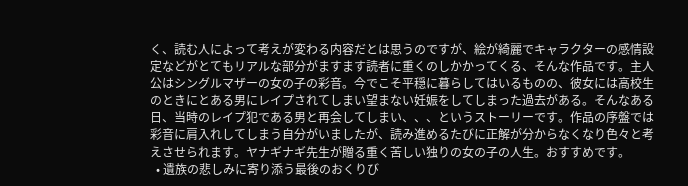く、読む人によって考えが変わる内容だとは思うのですが、絵が綺麗でキャラクターの感情設定などがとてもリアルな部分がますます読者に重くのしかかってくる、そんな作品です。主人公はシングルマザーの女の子の彩音。今でこそ平穏に暮らしてはいるものの、彼女には高校生のときにとある男にレイプされてしまい望まない妊娠をしてしまった過去がある。そんなある日、当時のレイプ犯である男と再会してしまい、、、というストーリーです。作品の序盤では彩音に肩入れしてしまう自分がいましたが、読み進めるたびに正解が分からなくなり色々と考えさせられます。ヤナギナギ先生が贈る重く苦しい独りの女の子の人生。おすすめです。
  • 遺族の悲しみに寄り添う最後のおくりび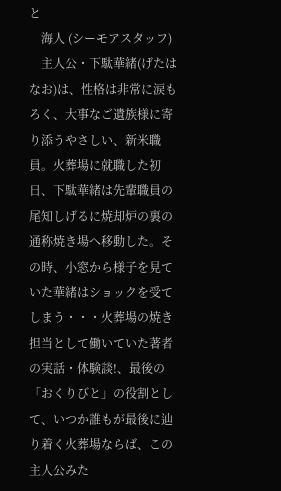と
    海人 (シーモアスタッフ)
    主人公・下駄華緒(げたはなお)は、性格は非常に涙もろく、大事なご遺族様に寄り添うやさしい、新米職員。火葬場に就職した初日、下駄華緒は先輩職員の尾知しげるに焼却炉の裏の通称焼き場へ移動した。その時、小窓から様子を見ていた華緒はショックを受てしまう・・・火葬場の焼き担当として働いていた著者の実話・体験談!、最後の「おくりびと」の役割として、いつか誰もが最後に辿り着く火葬場ならば、この主人公みた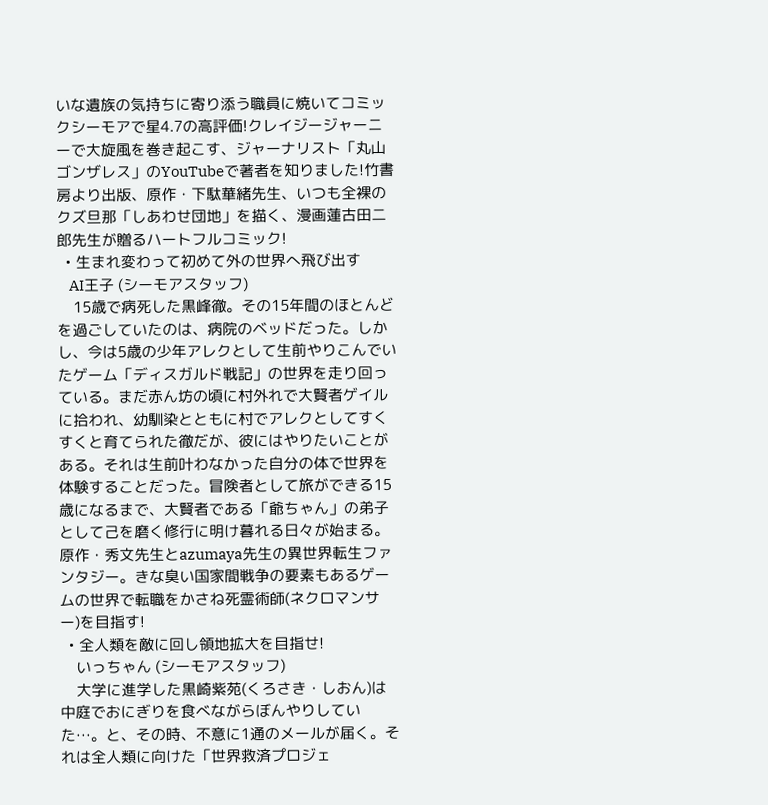いな遺族の気持ちに寄り添う職員に焼いてコミックシーモアで星4.7の高評価!クレイジージャーニーで大旋風を巻き起こす、ジャーナリスト「丸山ゴンザレス」のYouTubeで著者を知りました!竹書房より出版、原作・下駄華緒先生、いつも全裸のクズ旦那「しあわせ団地」を描く、漫画蓮古田二郎先生が贈るハートフルコミック!
  • 生まれ変わって初めて外の世界へ飛び出す
    AI王子 (シーモアスタッフ)
    15歳で病死した黒峰徹。その15年間のほとんどを過ごしていたのは、病院のベッドだった。しかし、今は5歳の少年アレクとして生前やりこんでいたゲーム「ディスガルド戦記」の世界を走り回っている。まだ赤ん坊の頃に村外れで大賢者ゲイルに拾われ、幼馴染とともに村でアレクとしてすくすくと育てられた徹だが、彼にはやりたいことがある。それは生前叶わなかった自分の体で世界を体験することだった。冒険者として旅ができる15歳になるまで、大賢者である「爺ちゃん」の弟子として己を磨く修行に明け暮れる日々が始まる。原作・秀文先生とazumaya先生の異世界転生ファンタジー。きな臭い国家間戦争の要素もあるゲームの世界で転職をかさね死霊術師(ネクロマンサー)を目指す!
  • 全人類を敵に回し領地拡大を目指せ!
    いっちゃん (シーモアスタッフ)
    大学に進学した黒崎紫苑(くろさき・しおん)は中庭でおにぎりを食べながらぼんやりしていた…。と、その時、不意に1通のメールが届く。それは全人類に向けた「世界救済プロジェ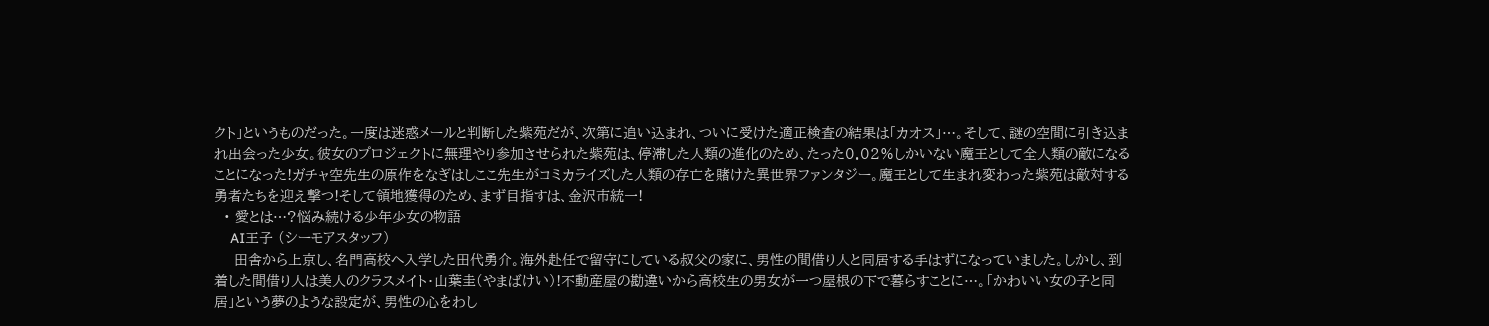クト」というものだった。一度は迷惑メールと判断した紫苑だが、次第に追い込まれ、ついに受けた適正検査の結果は「カオス」…。そして、謎の空間に引き込まれ出会った少女。彼女のプロジェクトに無理やり参加させられた紫苑は、停滞した人類の進化のため、たった0.02%しかいない魔王として全人類の敵になることになった!ガチャ空先生の原作をなぎはしここ先生がコミカライズした人類の存亡を賭けた異世界ファンタジー。魔王として生まれ変わった紫苑は敵対する勇者たちを迎え撃つ!そして領地獲得のため、まず目指すは、金沢市統一!
  • 愛とは…?悩み続ける少年少女の物語
    AI王子 (シーモアスタッフ)
    田舎から上京し、名門高校へ入学した田代勇介。海外赴任で留守にしている叔父の家に、男性の間借り人と同居する手はずになっていました。しかし、到着した間借り人は美人のクラスメイト・山葉圭(やまばけい)!不動産屋の勘違いから高校生の男女が一つ屋根の下で暮らすことに…。「かわいい女の子と同居」という夢のような設定が、男性の心をわし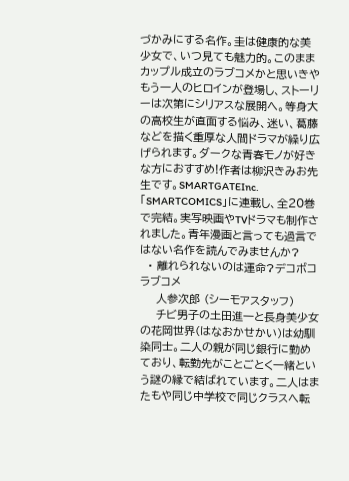づかみにする名作。圭は健康的な美少女で、いつ見ても魅力的。このままカップル成立のラブコメかと思いきやもう一人のヒロインが登場し、ストーリーは次第にシリアスな展開へ。等身大の高校生が直面する悩み、迷い、葛藤などを描く重厚な人間ドラマが繰り広げられます。ダークな青春モノが好きな方におすすめ!作者は柳沢きみお先生です。SMARTGATEInc.「SMARTCOMICS」に連載し、全20巻で完結。実写映画やTVドラマも制作されました。青年漫画と言っても過言ではない名作を読んでみませんか?
  • 離れられないのは運命?デコボコラブコメ
    人参次郎 (シーモアスタッフ)
    チビ男子の土田進一と長身美少女の花岡世界(はなおかせかい)は幼馴染同士。二人の親が同じ銀行に勤めており、転勤先がことごとく一緒という謎の縁で結ばれています。二人はまたもや同じ中学校で同じクラスへ転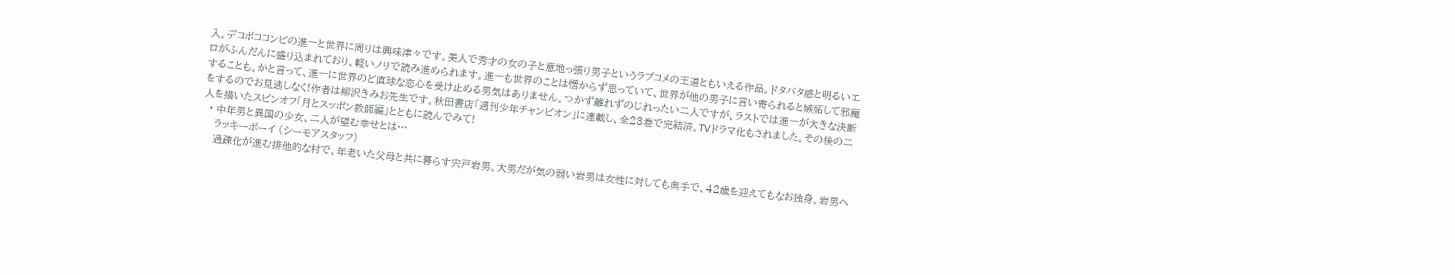入。デコボココンビの進一と世界に周りは興味津々です。美人で秀才の女の子と意地っ張り男子というラブコメの王道ともいえる作品。ドタバタ感と明るいエロがふんだんに盛り込まれており、軽いノリで読み進められます。進一も世界のことは憎からず思っていて、世界が他の男子に言い寄られると嫉妬して邪魔することも。かと言って、進一に世界のど直球な恋心を受け止める男気はありません。つかず離れずのじれったい二人ですが、ラストでは進一が大きな決断をするのでお見逃しなく!作者は柳沢きみお先生です。秋田書店「週刊少年チャンピオン」に連載し、全23巻で完結済。TVドラマ化もされました。その後の二人を描いたスピンオフ「月とスッポン教師編」とともに読んでみて!
  • 中年男と異国の少女、二人が望む幸せとは…
    ラッキーボーイ (シーモアスタッフ)
    過疎化が進む排他的な村で、年老いた父母と共に暮らす宍戸岩男。大男だが気の弱い岩男は女性に対しても奥手で、42歳を迎えてもなお独身。岩男へ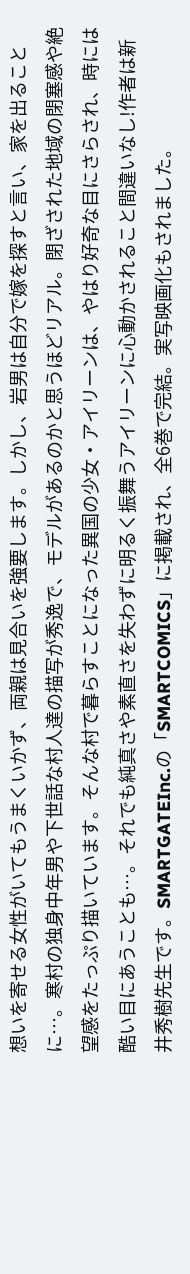想いを寄せる女性がいてもうまくいかず、両親は見合いを強要します。しかし、岩男は自分で嫁を探すと言い、家を出ることに…。寒村の独身中年男や下世話な村人達の描写が秀逸で、モデルがあるのかと思うほどリアル。閉ざされた地域の閉塞感や絶望感をたっぷり描いています。そんな村で暮らすことになった異国の少女・アイリーンは、やはり好奇な目にさらされ、時には酷い目にあうことも…。それでも純真さや素直さを失わずに明るく振舞うアイリーンに心動かされること間違いなし!作者は新井秀樹先生です。SMARTGATEInc.の「SMARTCOMICS」に掲載され、全6巻で完結。実写映画化もされました。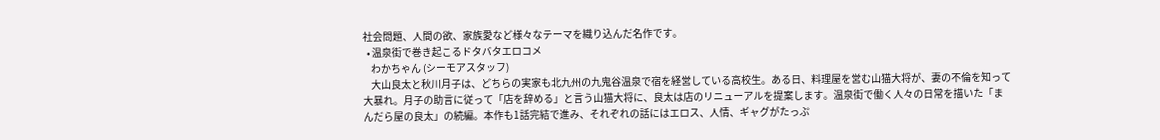社会問題、人間の欲、家族愛など様々なテーマを織り込んだ名作です。
  • 温泉街で巻き起こるドタバタエロコメ
    わかちゃん (シーモアスタッフ)
    大山良太と秋川月子は、どちらの実家も北九州の九鬼谷温泉で宿を経営している高校生。ある日、料理屋を営む山猫大将が、妻の不倫を知って大暴れ。月子の助言に従って「店を辞める」と言う山猫大将に、良太は店のリニューアルを提案します。温泉街で働く人々の日常を描いた「まんだら屋の良太」の続編。本作も1話完結で進み、それぞれの話にはエロス、人情、ギャグがたっぷ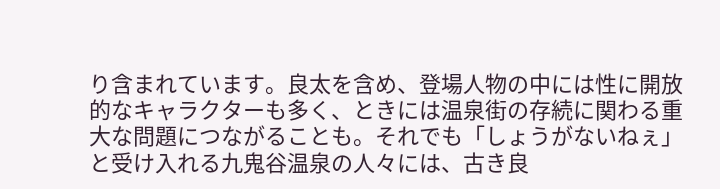り含まれています。良太を含め、登場人物の中には性に開放的なキャラクターも多く、ときには温泉街の存続に関わる重大な問題につながることも。それでも「しょうがないねぇ」と受け入れる九鬼谷温泉の人々には、古き良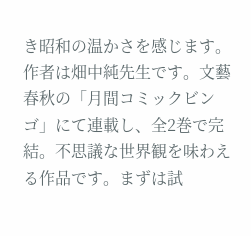き昭和の温かさを感じます。作者は畑中純先生です。文藝春秋の「月間コミックビンゴ」にて連載し、全2巻で完結。不思議な世界観を味わえる作品です。まずは試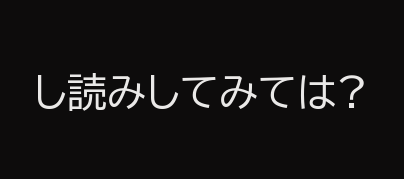し読みしてみては?